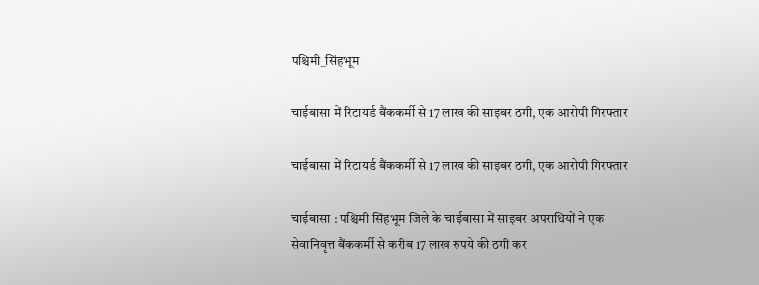पश्चिमी_सिंहभूम

चाईबासा में रिटायर्ड बैंककर्मी से 17 लाख की साइबर ठगी, एक आरोपी गिरफ्तार

चाईबासा में रिटायर्ड बैंककर्मी से 17 लाख की साइबर ठगी, एक आरोपी गिरफ्तार

चाईबासा : पश्चिमी सिंहभूम जिले के चाईबासा में साइबर अपराधियों ने एक सेवानिवृत्त बैंककर्मी से करीब 17 लाख रुपये की ठगी कर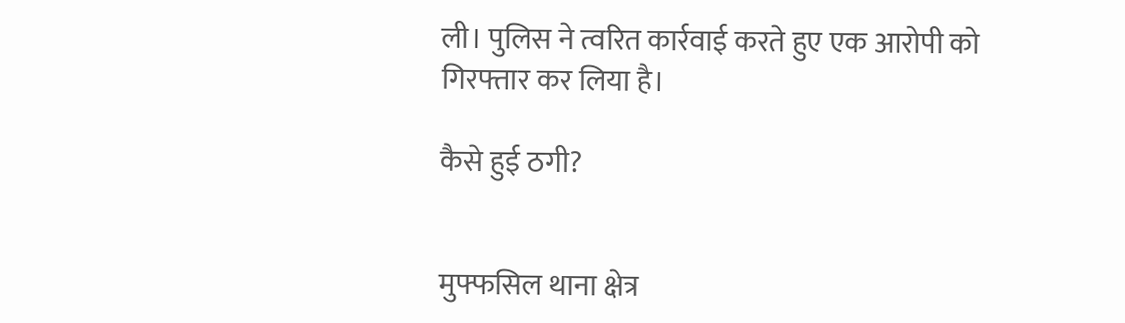ली। पुलिस ने त्वरित कार्रवाई करते हुए एक आरोपी को गिरफ्तार कर लिया है।

कैसे हुई ठगी?


मुफ्फसिल थाना क्षेत्र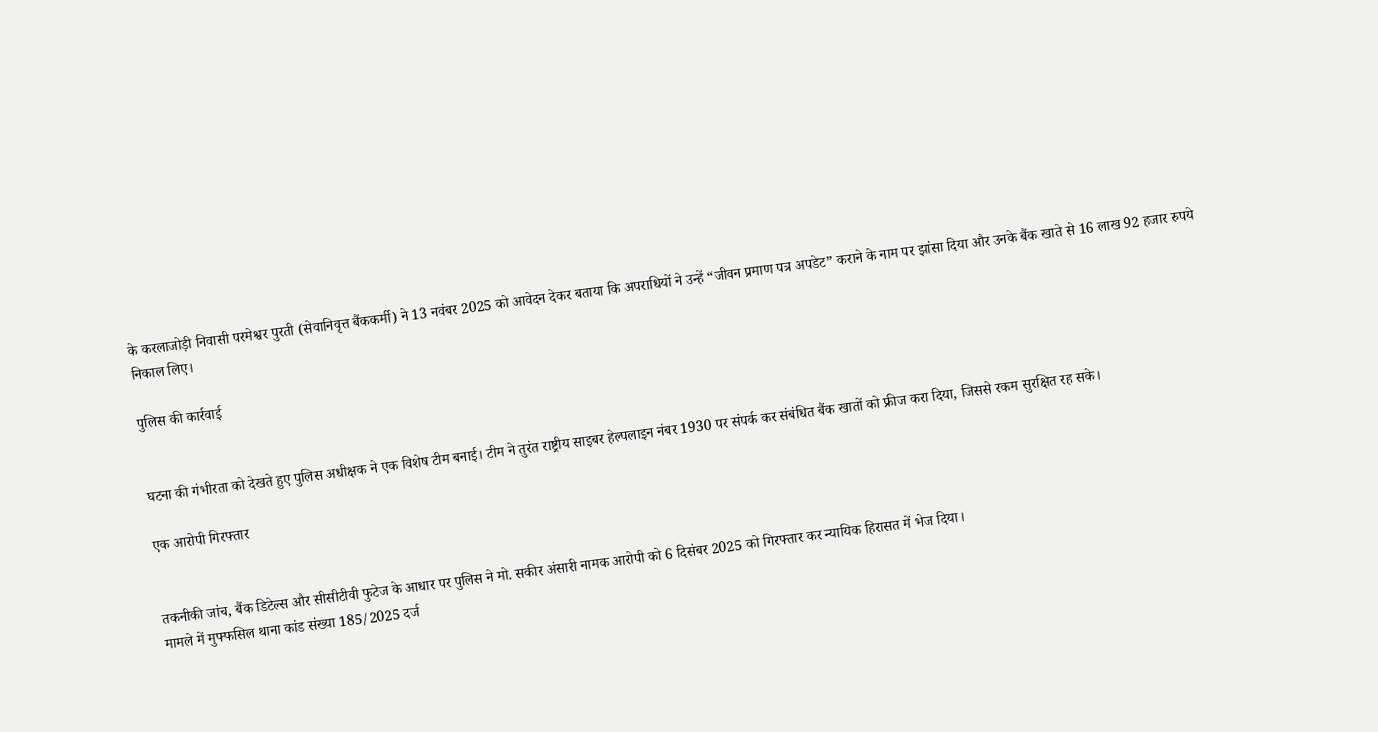के करलाजोड़ी निवासी परमेश्वर पुरती (सेवानिवृत्त बैंककर्मी) ने 13 नवंबर 2025 को आवेदन देकर बताया कि अपराधियों ने उन्हें “जीवन प्रमाण पत्र अपडेट” कराने के नाम पर झांसा दिया और उनके बैंक खाते से 16 लाख 92 हजार रुपये निकाल लिए।

पुलिस की कार्रवाई


घटना की गंभीरता को देखते हुए पुलिस अधीक्षक ने एक विशेष टीम बनाई। टीम ने तुरंत राष्ट्रीय साइबर हेल्पलाइन नंबर 1930 पर संपर्क कर संबंधित बैंक खातों को फ्रीज करा दिया, जिससे रकम सुरक्षित रह सके।

एक आरोपी गिरफ्तार


तकनीकी जांच, बैंक डिटेल्स और सीसीटीवी फुटेज के आधार पर पुलिस ने मो. सकीर अंसारी नामक आरोपी को 6 दिसंबर 2025 को गिरफ्तार कर न्यायिक हिरासत में भेज दिया।
मामले में मुफ्फसिल थाना कांड संख्या 185/2025 दर्ज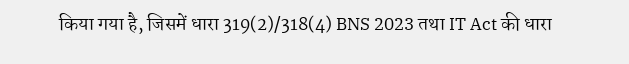किया गया है, जिसमें धारा 319(2)/318(4) BNS 2023 तथा IT Act की धारा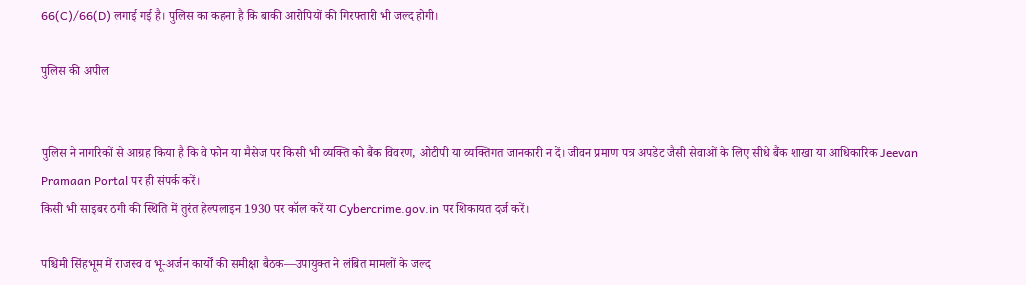66(C)/66(D) लगाई गई है। पुलिस का कहना है कि बाकी आरोपियों की गिरफ्तारी भी जल्द होगी।

पुलिस की अपील


पुलिस ने नागरिकों से आग्रह किया है कि वे फोन या मैसेज पर किसी भी व्यक्ति को बैंक विवरण, ओटीपी या व्यक्तिगत जानकारी न दें। जीवन प्रमाण पत्र अपडेट जैसी सेवाओं के लिए सीधे बैंक शाखा या आधिकारिक Jeevan Pramaan Portal पर ही संपर्क करें।
किसी भी साइबर ठगी की स्थिति में तुरंत हेल्पलाइन 1930 पर कॉल करें या Cybercrime.gov.in पर शिकायत दर्ज करें।

पश्चिमी सिंहभूम में राजस्व व भू-अर्जन कार्यों की समीक्षा बैठक—उपायुक्त ने लंबित मामलों के जल्द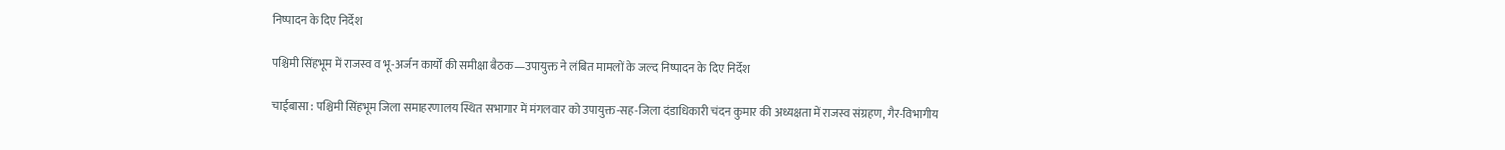निष्पादन के दिए निर्देश

पश्चिमी सिंहभूम में राजस्व व भू-अर्जन कार्यों की समीक्षा बैठक—उपायुक्त ने लंबित मामलों के जल्द निष्पादन के दिए निर्देश

चाईबासा : पश्चिमी सिंहभूम जिला समाहरणालय स्थित सभागार में मंगलवार को उपायुक्त-सह-जिला दंडाधिकारी चंदन कुमार की अध्यक्षता में राजस्व संग्रहण, गैर-विभागीय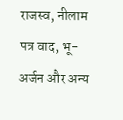राजस्व, नीलाम पत्र वाद, भू-अर्जन और अन्य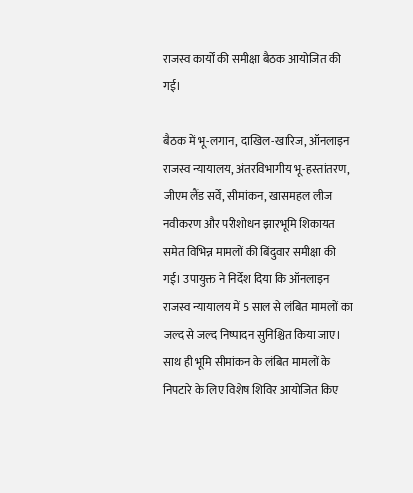राजस्व कार्यों की समीक्षा बैठक आयोजित की गई।

बैठक में भू-लगान, दाखिल-खारिज, ऑनलाइन राजस्व न्यायालय, अंतरविभागीय भू-हस्तांतरण, जीएम लैंड सर्वे, सीमांकन, खासमहल लीज नवीकरण और परीशोधन झारभूमि शिकायत समेत विभिन्न मामलों की बिंदुवार समीक्षा की गई। उपायुक्त ने निर्देश दिया कि ऑनलाइन राजस्व न्यायालय में 5 साल से लंबित मामलों का जल्द से जल्द निष्पादन सुनिश्चित किया जाए। साथ ही भूमि सीमांकन के लंबित मामलों के निपटारे के लिए विशेष शिविर आयोजित किए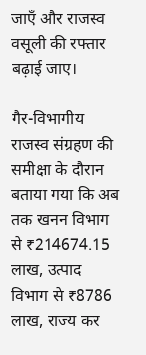जाएँ और राजस्व वसूली की रफ्तार बढ़ाई जाए।

गैर-विभागीय राजस्व संग्रहण की समीक्षा के दौरान बताया गया कि अब तक खनन विभाग से ₹214674.15 लाख, उत्पाद विभाग से ₹8786 लाख, राज्य कर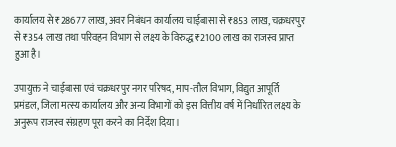कार्यालय से ₹28677 लाख, अवर निबंधन कार्यालय चाईबासा से ₹853 लाख, चक्रधरपुर से ₹354 लाख तथा परिवहन विभाग से लक्ष्य के विरुद्ध ₹2100 लाख का राजस्व प्राप्त हुआ है।

उपायुक्त ने चाईबासा एवं चक्रधरपुर नगर परिषद, माप-तौल विभाग, विद्युत आपूर्ति प्रमंडल, जिला मत्स्य कार्यालय और अन्य विभागों को इस वित्तीय वर्ष में निर्धारित लक्ष्य के अनुरूप राजस्व संग्रहण पूरा करने का निर्देश दिया।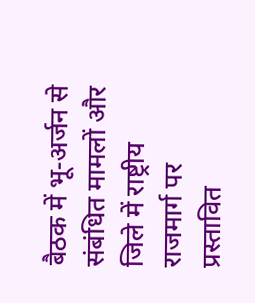बैठक में भू-अर्जन से संबंधित मामलों और जिले में राष्ट्रीय राजमार्ग पर प्रस्तावित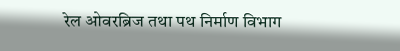रेल ओवरब्रिज तथा पथ निर्माण विभाग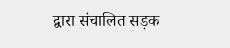द्वारा संचालित सड़क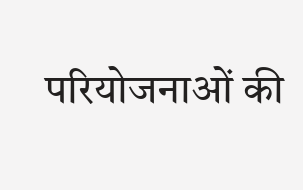परियोजनाओं की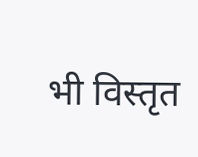भी विस्तृत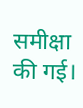समीक्षा की गई।